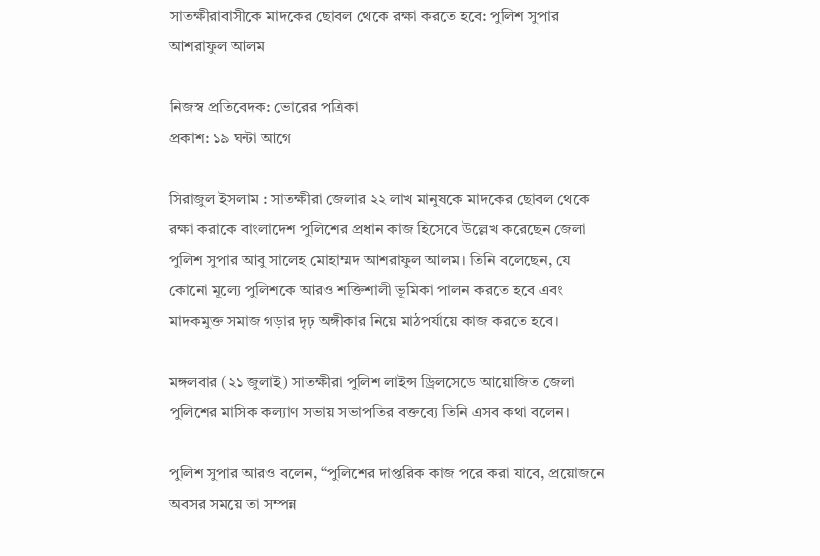সাতক্ষীরাবাসীকে মাদকের ছোবল থেকে রক্ষা করতে হবে: পুলিশ সুপার আশরাফুল আলম

নিজস্ব প্রতিবেদক: ভোরের পত্রিকা
প্রকাশ: ১৯ ঘন্টা আগে

সিরাজুল ইসলাম : সাতক্ষীরা জেলার ২২ লাখ মানুষকে মাদকের ছোবল থেকে রক্ষা করাকে বাংলাদেশ পুলিশের প্রধান কাজ হিসেবে উল্লেখ করেছেন জেলা পুলিশ সুপার আবু সালেহ মোহাম্মদ আশরাফুল আলম। তিনি বলেছেন, যে কোনো মূল্যে পুলিশকে আরও শক্তিশালী ভূমিকা পালন করতে হবে এবং মাদকমুক্ত সমাজ গড়ার দৃঢ় অঙ্গীকার নিয়ে মাঠপর্যায়ে কাজ করতে হবে।

মঙ্গলবার (২১ জুলাই) সাতক্ষীরা পুলিশ লাইন্স ড্রিলসেডে আয়োজিত জেলা পুলিশের মাসিক কল্যাণ সভায় সভাপতির বক্তব্যে তিনি এসব কথা বলেন।

পুলিশ সুপার আরও বলেন, “পুলিশের দাপ্তরিক কাজ পরে করা যাবে, প্রয়োজনে অবসর সময়ে তা সম্পন্ন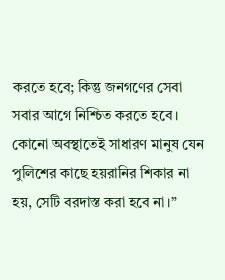করতে হবে; কিন্তু জনগণের সেবা সবার আগে নিশ্চিত করতে হবে। কোনো অবস্থাতেই সাধারণ মানুষ যেন পুলিশের কাছে হয়রানির শিকার না হয়, সেটি বরদাস্ত করা হবে না।”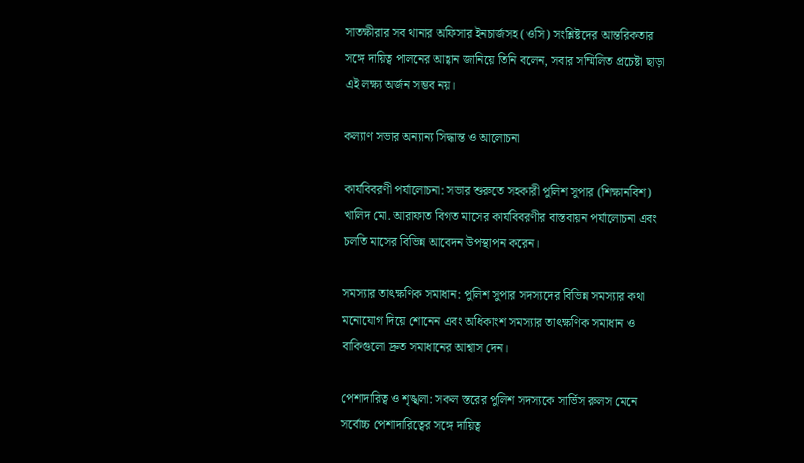সাতক্ষীরার সব থানার অফিসার ইনচার্জসহ (ওসি) সংশ্লিষ্টদের আন্তরিকতার সঙ্গে দায়িত্ব পালনের আহ্বান জানিয়ে তিনি বলেন, সবার সম্মিলিত প্রচেষ্টা ছাড়া এই লক্ষ্য অর্জন সম্ভব নয়।

কল্যাণ সভার অন্যান্য সিদ্ধান্ত ও আলোচনা

কার্যবিবরণী পর্যালোচনা: সভার শুরুতে সহকারী পুলিশ সুপার (শিক্ষানবিশ) খালিদ মো. আরাফাত বিগত মাসের কার্যবিবরণীর বাস্তবায়ন পর্যালোচনা এবং চলতি মাসের বিভিন্ন আবেদন উপস্থাপন করেন।

সমস্যার তাৎক্ষণিক সমাধান: পুলিশ সুপার সদস্যদের বিভিন্ন সমস্যার কথা মনোযোগ দিয়ে শোনেন এবং অধিকাংশ সমস্যার তাৎক্ষণিক সমাধান ও বাকিগুলো দ্রুত সমাধানের আশ্বাস দেন।

পেশাদারিত্ব ও শৃঙ্খলা: সকল স্তরের পুলিশ সদস্যকে সার্ভিস রুলস মেনে সর্বোচ্চ পেশাদারিত্বের সঙ্গে দায়িত্ব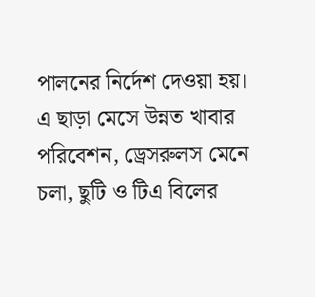পালনের নির্দেশ দেওয়া হয়। এ ছাড়া মেসে উন্নত খাবার পরিবেশন, ড্রেসরুলস মেনে চলা, ছুটি ও টিএ বিলের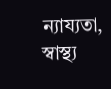ন্যায্যতা, স্বাস্থ্য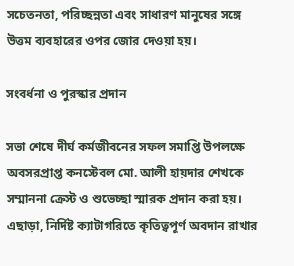সচেতনতা, পরিচ্ছন্নতা এবং সাধারণ মানুষের সঙ্গে উত্তম ব্যবহারের ওপর জোর দেওয়া হয়।

সংবর্ধনা ও পুরস্কার প্রদান

সভা শেষে দীর্ঘ কর্মজীবনের সফল সমাপ্তি উপলক্ষে অবসরপ্রাপ্ত কনস্টেবল মো. আলী হায়দার শেখকে সম্মাননা ক্রেস্ট ও শুভেচ্ছা স্মারক প্রদান করা হয়। এছাড়া, নির্দিষ্ট ক্যাটাগরিতে কৃতিত্বপূর্ণ অবদান রাখার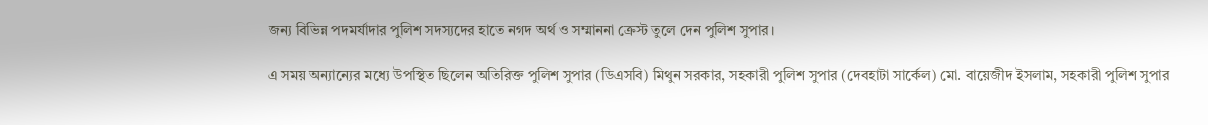জন্য বিভিন্ন পদমর্যাদার পুলিশ সদস্যদের হাতে নগদ অর্থ ও সম্মাননা ক্রেস্ট তুলে দেন পুলিশ সুপার।

এ সময় অন্যান্যের মধ্যে উপস্থিত ছিলেন অতিরিক্ত পুলিশ সুপার (ডিএসবি) মিথুন সরকার, সহকারী পুলিশ সুপার (দেবহাটা সার্কেল) মো. বায়েজীদ ইসলাম, সহকারী পুলিশ সুপার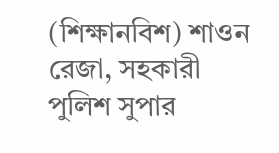(শিক্ষানবিশ) শাওন রেজা, সহকারী পুলিশ সুপার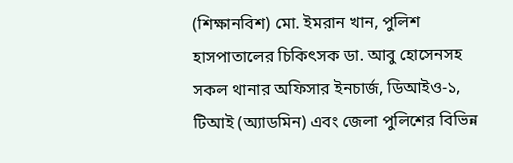(শিক্ষানবিশ) মো. ইমরান খান, পুলিশ হাসপাতালের চিকিৎসক ডা. আবু হোসেনসহ সকল থানার অফিসার ইনচার্জ, ডিআইও-১, টিআই (অ্যাডমিন) এবং জেলা পুলিশের বিভিন্ন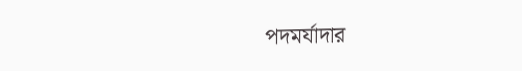পদমর্যাদার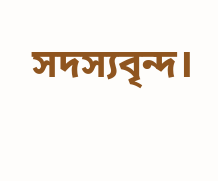সদস্যবৃন্দ।